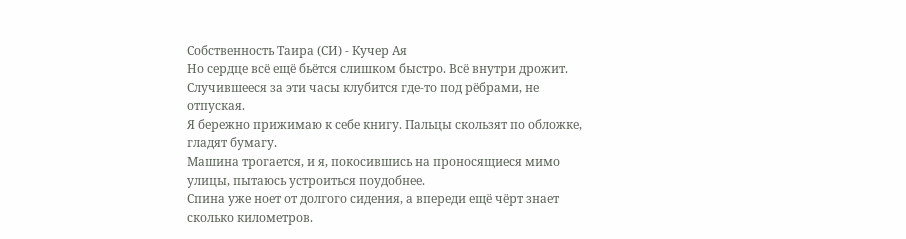Собственность Таира (СИ) - Кучер Ая
Но сердце всё ещё бьётся слишком быстро. Всё внутри дрожит. Случившееся за эти часы клубится где-то под рёбрами, не отпуская.
Я бережно прижимаю к себе книгу. Пальцы скользят по обложке, гладят бумагу.
Машина трогается, и я, покосившись на проносящиеся мимо улицы, пытаюсь устроиться поудобнее.
Спина уже ноет от долгого сидения, а впереди ещё чёрт знает сколько километров.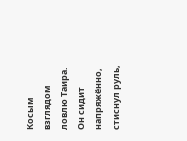Косым взглядом ловлю Таира. Он сидит напряжённо, стиснул руль,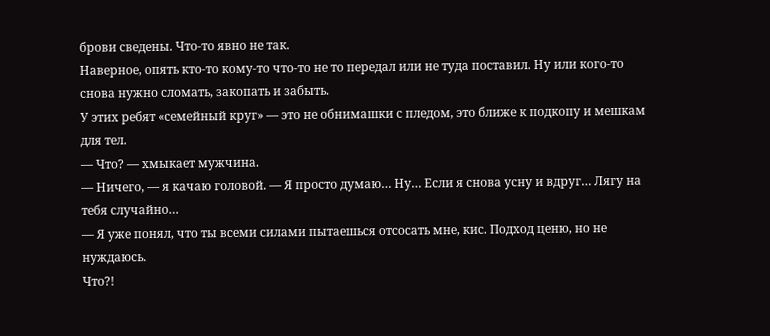брови сведены. Что-то явно не так.
Наверное, опять кто-то кому-то что-то не то передал или не туда поставил. Ну или кого-то снова нужно сломать, закопать и забыть.
У этих ребят «семейный круг» — это не обнимашки с пледом, это ближе к подкопу и мешкам для тел.
— Что? — хмыкает мужчина.
— Ничего, — я качаю головой. — Я просто думаю… Ну… Если я снова усну и вдруг… Лягу на тебя случайно…
— Я уже понял, что ты всеми силами пытаешься отсосать мне, кис. Подход ценю, но не нуждаюсь.
Что?!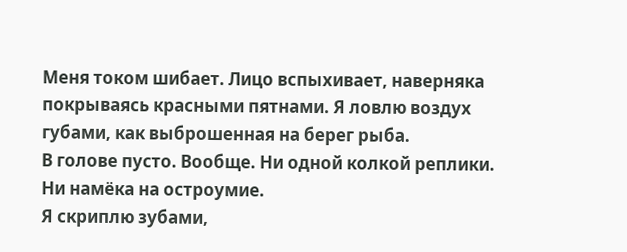Меня током шибает. Лицо вспыхивает, наверняка покрываясь красными пятнами. Я ловлю воздух губами, как выброшенная на берег рыба.
В голове пусто. Вообще. Ни одной колкой реплики. Ни намёка на остроумие.
Я скриплю зубами,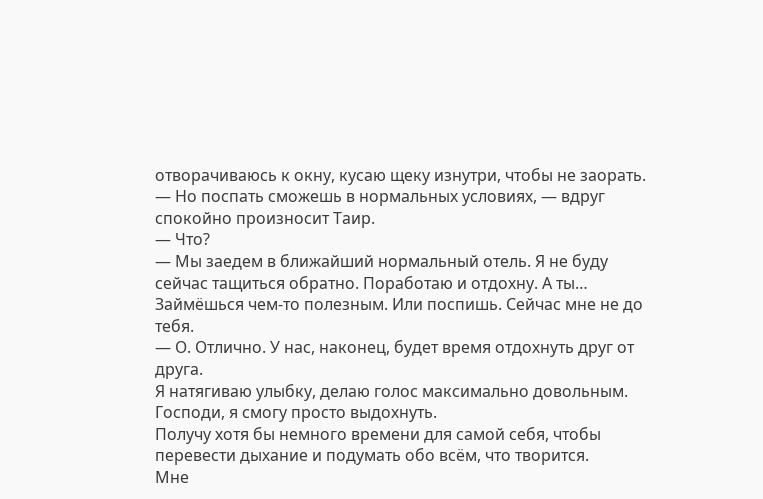отворачиваюсь к окну, кусаю щеку изнутри, чтобы не заорать.
— Но поспать сможешь в нормальных условиях, — вдруг спокойно произносит Таир.
— Что?
— Мы заедем в ближайший нормальный отель. Я не буду сейчас тащиться обратно. Поработаю и отдохну. А ты… Займёшься чем-то полезным. Или поспишь. Сейчас мне не до тебя.
— О. Отлично. У нас, наконец, будет время отдохнуть друг от друга.
Я натягиваю улыбку, делаю голос максимально довольным. Господи, я смогу просто выдохнуть.
Получу хотя бы немного времени для самой себя, чтобы перевести дыхание и подумать обо всём, что творится.
Мне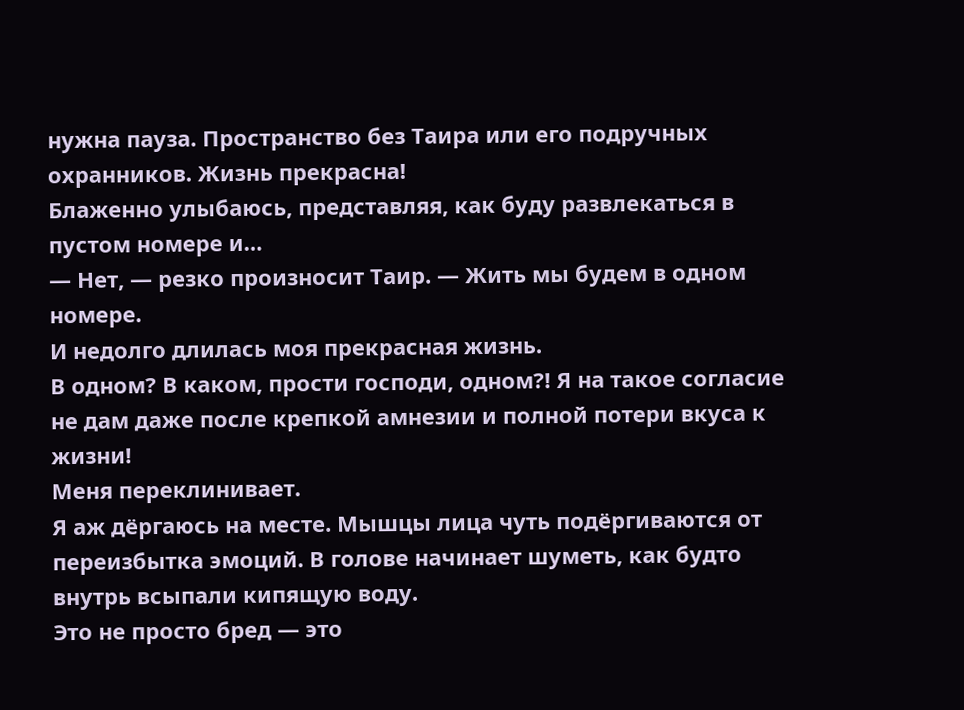нужна пауза. Пространство без Таира или его подручных охранников. Жизнь прекрасна!
Блаженно улыбаюсь, представляя, как буду развлекаться в пустом номере и…
— Нет, — резко произносит Таир. — Жить мы будем в одном номере.
И недолго длилась моя прекрасная жизнь.
В одном? В каком, прости господи, одном?! Я на такое согласие не дам даже после крепкой амнезии и полной потери вкуса к жизни!
Меня переклинивает.
Я аж дёргаюсь на месте. Мышцы лица чуть подёргиваются от переизбытка эмоций. В голове начинает шуметь, как будто внутрь всыпали кипящую воду.
Это не просто бред — это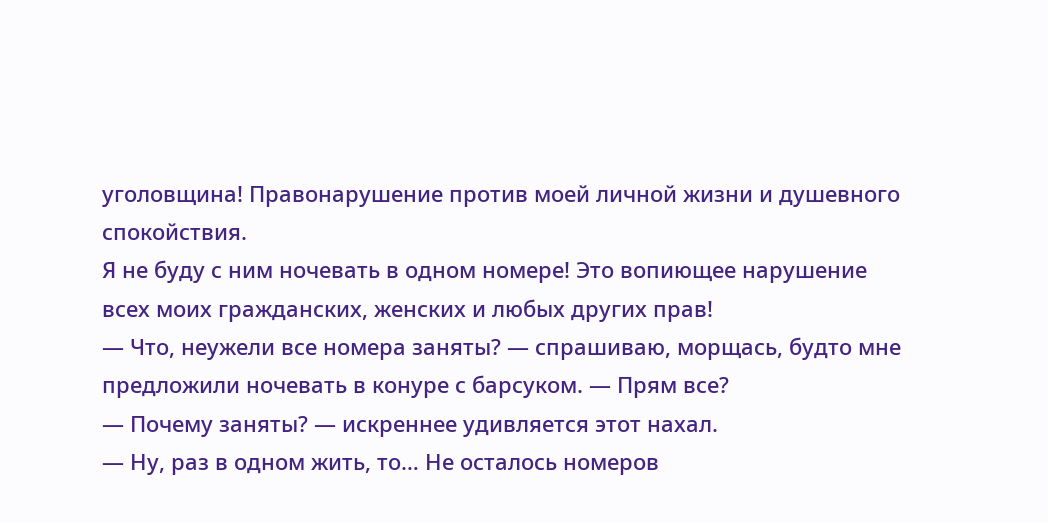уголовщина! Правонарушение против моей личной жизни и душевного спокойствия.
Я не буду с ним ночевать в одном номере! Это вопиющее нарушение всех моих гражданских, женских и любых других прав!
— Что, неужели все номера заняты? — спрашиваю, морщась, будто мне предложили ночевать в конуре с барсуком. — Прям все?
— Почему заняты? — искреннее удивляется этот нахал.
— Ну, раз в одном жить, то… Не осталось номеров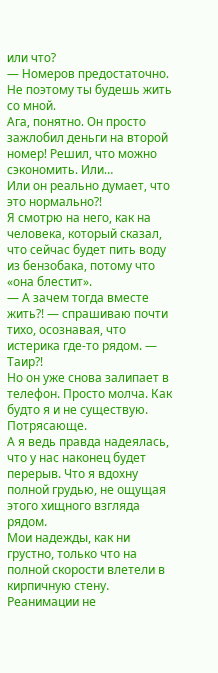или что?
— Номеров предостаточно. Не поэтому ты будешь жить со мной.
Ага, понятно. Он просто зажлобил деньги на второй номер! Решил, что можно сэкономить. Или…
Или он реально думает, что это нормально?!
Я смотрю на него, как на человека, который сказал, что сейчас будет пить воду из бензобака, потому что «она блестит».
— А зачем тогда вместе жить?! — спрашиваю почти тихо, осознавая, что истерика где-то рядом. — Таир?!
Но он уже снова залипает в телефон. Просто молча. Как будто я и не существую.
Потрясающе.
А я ведь правда надеялась, что у нас наконец будет перерыв. Что я вдохну полной грудью, не ощущая этого хищного взгляда рядом.
Мои надежды, как ни грустно, только что на полной скорости влетели в кирпичную стену.
Реанимации не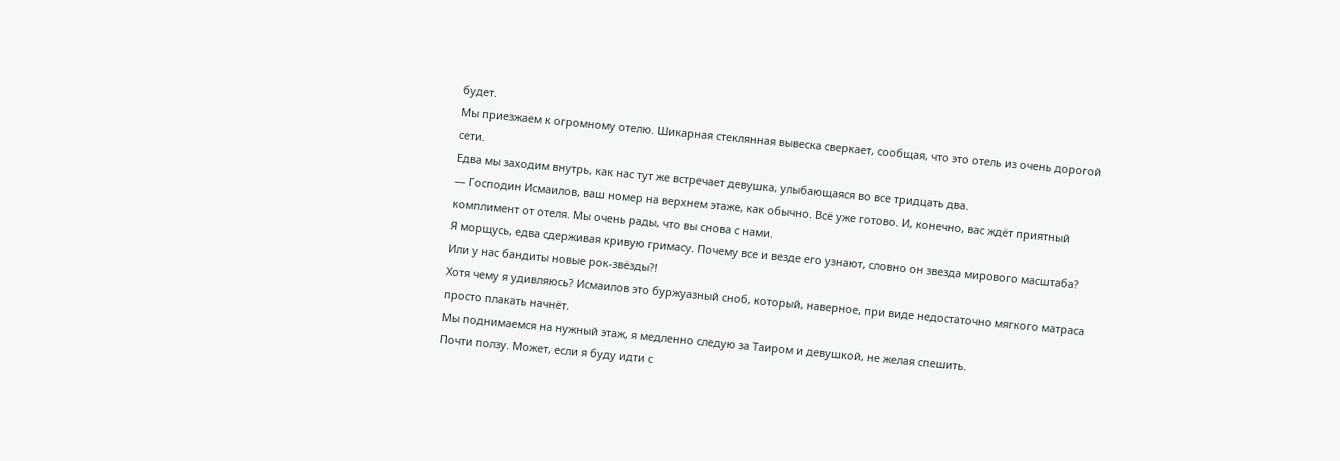будет.
Мы приезжаем к огромному отелю. Шикарная стеклянная вывеска сверкает, сообщая, что это отель из очень дорогой сети.
Едва мы заходим внутрь, как нас тут же встречает девушка, улыбающаяся во все тридцать два.
— Господин Исмаилов, ваш номер на верхнем этаже, как обычно. Всё уже готово. И, конечно, вас ждёт приятный комплимент от отеля. Мы очень рады, что вы снова с нами.
Я морщусь, едва сдерживая кривую гримасу. Почему все и везде его узнают, словно он звезда мирового масштаба?
Или у нас бандиты новые рок-звёзды?!
Хотя чему я удивляюсь? Исмаилов это буржуазный сноб, который, наверное, при виде недостаточно мягкого матраса просто плакать начнёт.
Мы поднимаемся на нужный этаж, я медленно следую за Таиром и девушкой, не желая спешить.
Почти ползу. Может, если я буду идти с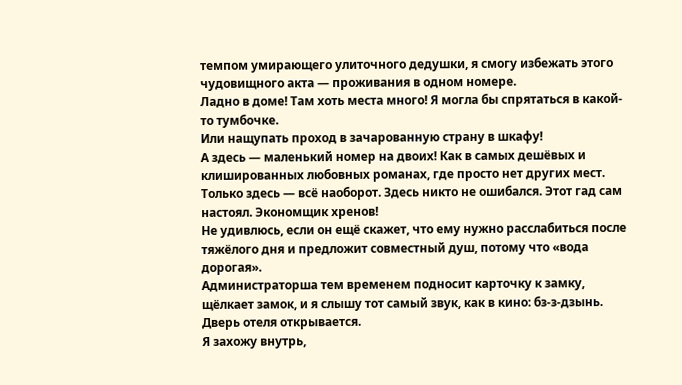темпом умирающего улиточного дедушки, я смогу избежать этого чудовищного акта — проживания в одном номере.
Ладно в доме! Там хоть места много! Я могла бы спрятаться в какой-то тумбочке.
Или нащупать проход в зачарованную страну в шкафу!
А здесь — маленький номер на двоих! Как в самых дешёвых и клишированных любовных романах, где просто нет других мест.
Только здесь — всё наоборот. Здесь никто не ошибался. Этот гад сам настоял. Экономщик хренов!
Не удивлюсь, если он ещё скажет, что ему нужно расслабиться после тяжёлого дня и предложит совместный душ, потому что «вода дорогая».
Администраторша тем временем подносит карточку к замку, щёлкает замок, и я слышу тот самый звук, как в кино: бз-з-дзынь. Дверь отеля открывается.
Я захожу внутрь,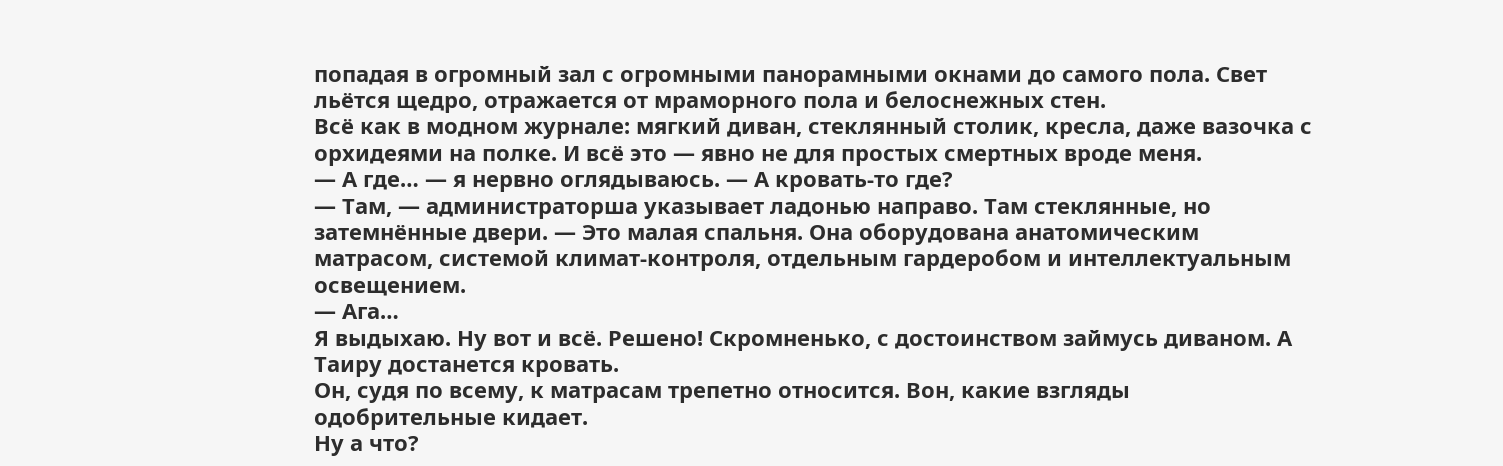попадая в огромный зал с огромными панорамными окнами до самого пола. Свет льётся щедро, отражается от мраморного пола и белоснежных стен.
Всё как в модном журнале: мягкий диван, стеклянный столик, кресла, даже вазочка с орхидеями на полке. И всё это — явно не для простых смертных вроде меня.
— А где… — я нервно оглядываюсь. — А кровать-то где?
— Там, — администраторша указывает ладонью направо. Там стеклянные, но затемнённые двери. — Это малая спальня. Она оборудована анатомическим матрасом, системой климат-контроля, отдельным гардеробом и интеллектуальным освещением.
— Ага…
Я выдыхаю. Ну вот и всё. Решено! Скромненько, с достоинством займусь диваном. А Таиру достанется кровать.
Он, судя по всему, к матрасам трепетно относится. Вон, какие взгляды одобрительные кидает.
Ну а что?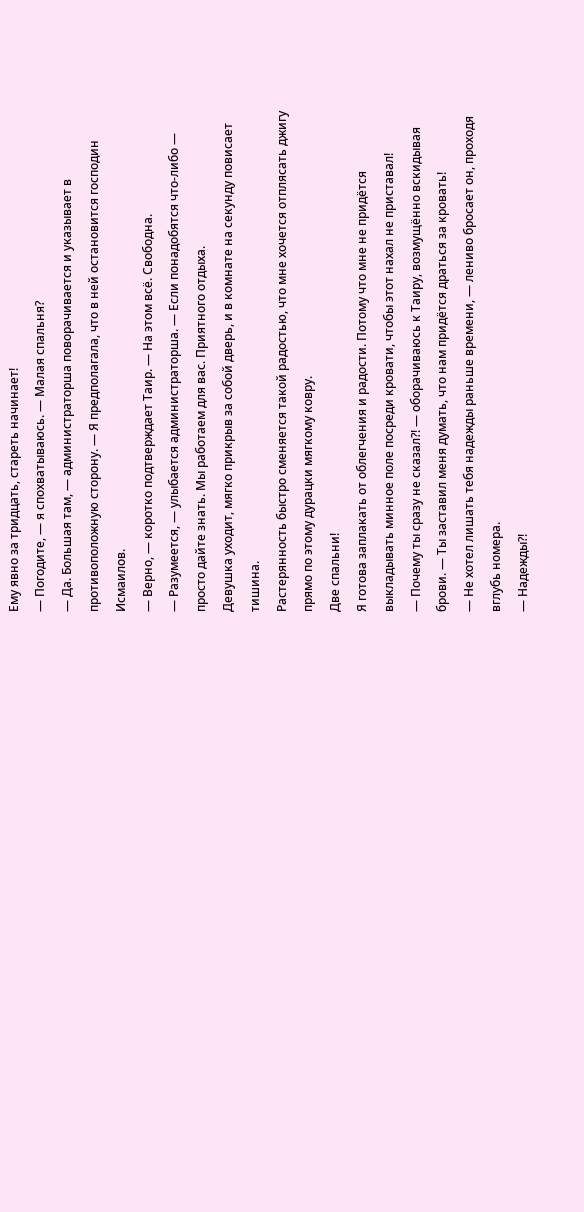Ему явно за тридцать, стареть начинает!
— Погодите, — я спохватываюсь. — Малая спальня?
— Да. Большая там, — администраторша поворачивается и указывает в противоположную сторону. — Я предполагала, что в ней остановится господин Исмаилов.
— Верно, — коротко подтверждает Таир. — На этом всё. Свободна.
— Разумеется, — улыбается администраторша. — Если понадобятся что-либо — просто дайте знать. Мы работаем для вас. Приятного отдыха.
Девушка уходит, мягко прикрыв за собой дверь, и в комнате на секунду повисает тишина.
Растерянность быстро сменяется такой радостью, что мне хочется отплясать джигу прямо по этому дурацки мягкому ковру.
Две спальни!
Я готова заплакать от облегчения и радости. Потому что мне не придётся выкладывать минное поле посреди кровати, чтобы этот нахал не приставал!
— Почему ты сразу не сказал?! — оборачиваюсь к Таиру, возмущённо вскидывая брови. — Ты заставил меня думать, что нам придётся драться за кровать!
— Не хотел лишать тебя надежды раньше времени, — лениво бросает он, проходя вглубь номера.
— Надежды?!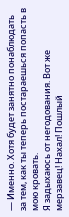— Именно. Хотя будет занятно понаблюдать за тем, как ты теперь постараешься попасть в мою кровать.
Я задыхаюсь от негодования. Вот же мерзавец! Нахал! Пошлый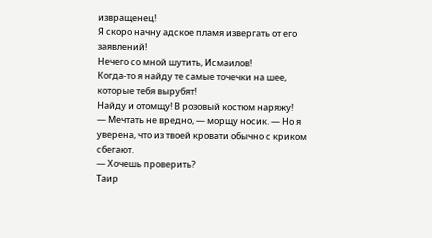извращенец!
Я скоро начну адское пламя извергать от его заявлений!
Нечего со мной шутить, Исмаилов!
Когда-то я найду те самые точечки на шее, которые тебя вырубят!
Найду и отомщу! В розовый костюм наряжу!
— Мечтать не вредно, — морщу носик. — Но я уверена, что из твоей кровати обычно с криком сбегают.
— Хочешь проверить?
Таир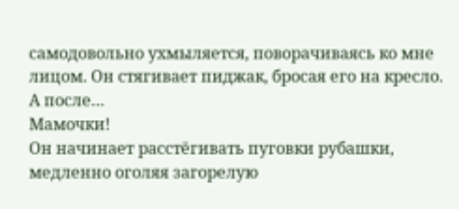самодовольно ухмыляется, поворачиваясь ко мне лицом. Он стягивает пиджак, бросая его на кресло.
А после…
Мамочки!
Он начинает расстёгивать пуговки рубашки, медленно оголяя загорелую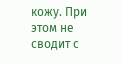кожу. При этом не сводит с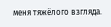меня тяжёлого взгляда.